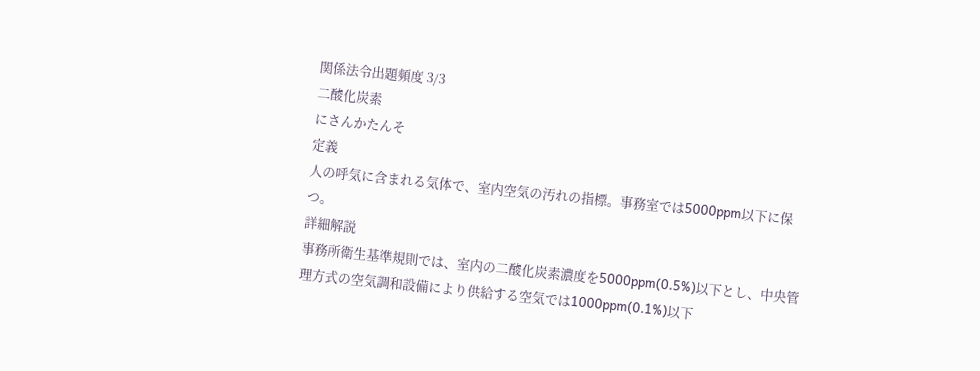関係法令出題頻度 3/3
二酸化炭素
にさんかたんそ
定義
人の呼気に含まれる気体で、室内空気の汚れの指標。事務室では5000ppm以下に保つ。
詳細解説
事務所衛生基準規則では、室内の二酸化炭素濃度を5000ppm(0.5%)以下とし、中央管理方式の空気調和設備により供給する空気では1000ppm(0.1%)以下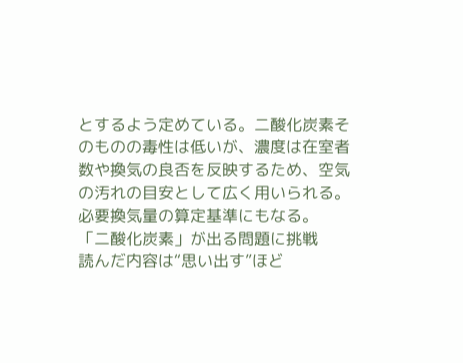とするよう定めている。二酸化炭素そのものの毒性は低いが、濃度は在室者数や換気の良否を反映するため、空気の汚れの目安として広く用いられる。必要換気量の算定基準にもなる。
「二酸化炭素」が出る問題に挑戦
読んだ内容は“思い出す”ほど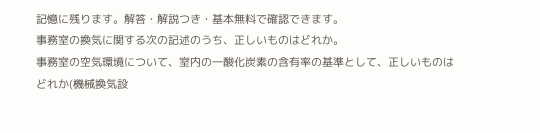記憶に残ります。解答・解説つき・基本無料で確認できます。
事務室の換気に関する次の記述のうち、正しいものはどれか。
事務室の空気環境について、室内の一酸化炭素の含有率の基準として、正しいものはどれか(機械換気設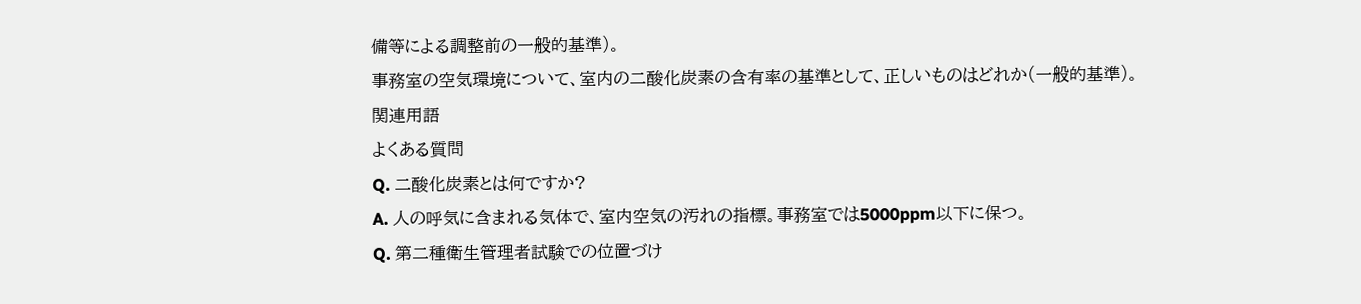備等による調整前の一般的基準)。
事務室の空気環境について、室内の二酸化炭素の含有率の基準として、正しいものはどれか(一般的基準)。
関連用語
よくある質問
Q. 二酸化炭素とは何ですか?
A. 人の呼気に含まれる気体で、室内空気の汚れの指標。事務室では5000ppm以下に保つ。
Q. 第二種衛生管理者試験での位置づけ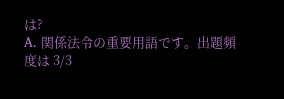は?
A. 関係法令の重要用語です。出題頻度は 3/3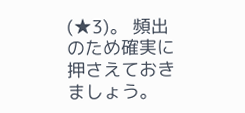(★3)。 頻出のため確実に押さえておきましょう。